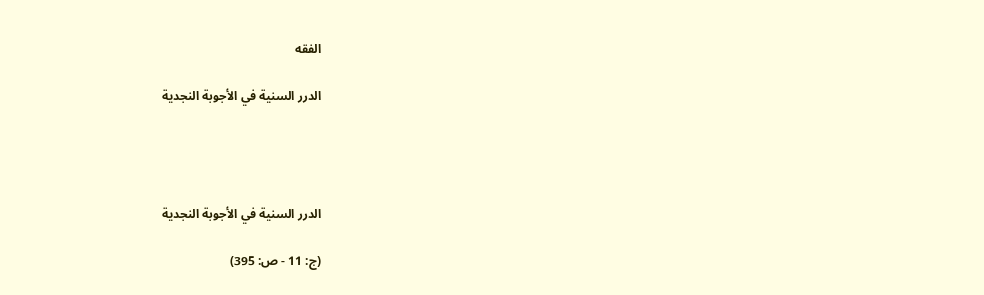الفقه

الدرر السنية في الأجوبة النجدية




الدرر السنية في الأجوبة النجدية

(ج: 11 - ص: 395)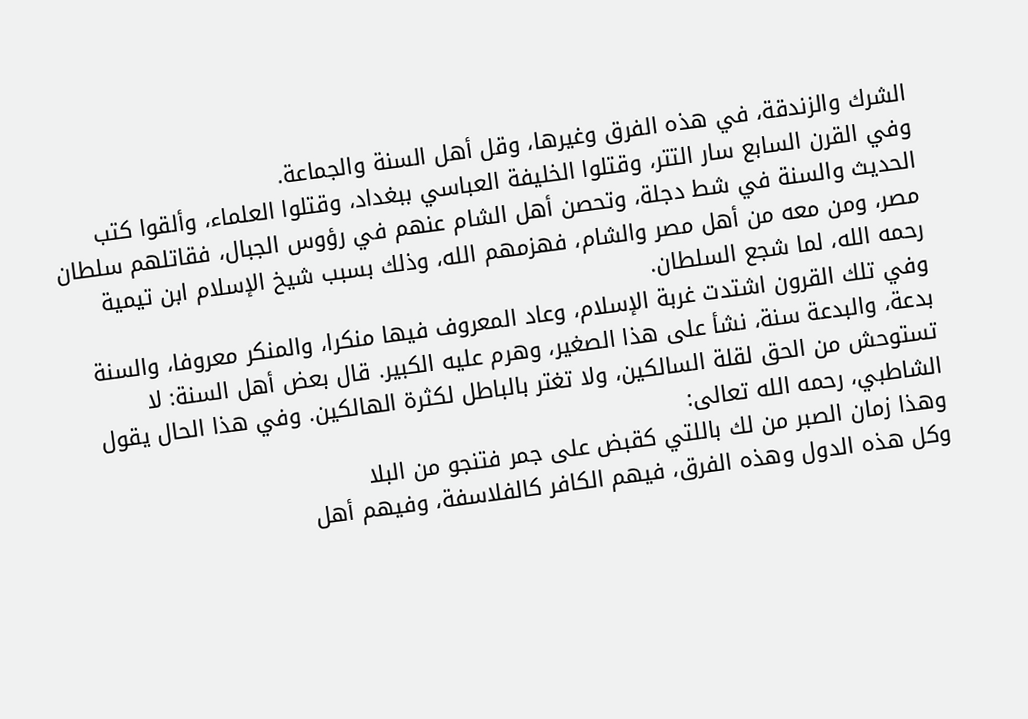الشرك والزندقة، في هذه الفرق وغيرها، وقل أهل السنة والجماعة.
وفي القرن السابع سار التتر، وقتلوا الخليفة العباسي ببغداد، وقتلوا العلماء، وألقوا كتب الحديث والسنة في شط دجلة، وتحصن أهل الشام عنهم في رؤوس الجبال، فقاتلهم سلطان مصر، ومن معه من أهل مصر والشام، فهزمهم الله، وذلك بسبب شيخ الإسلام ابن تيمية رحمه الله، لما شجع السلطان.
وفي تلك القرون اشتدت غربة الإسلام، وعاد المعروف فيها منكرا، والمنكر معروفا، والسنة بدعة، والبدعة سنة، نشأ على هذا الصغير، وهرم عليه الكبير. قال بعض أهل السنة: لا تستوحش من الحق لقلة السالكين، ولا تغتر بالباطل لكثرة الهالكين. وفي هذا الحال يقول الشاطبي، رحمه الله تعالى:
وهذا زمان الصبر من لك باللتي كقبض على جمر فتنجو من البلا
وكل هذه الدول وهذه الفرق، فيهم الكافر كالفلاسفة، وفيهم أهل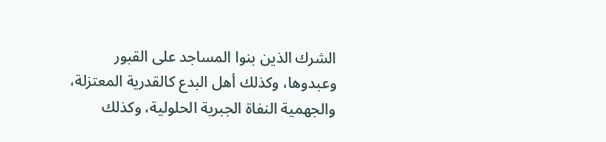الشرك الذين بنوا المساجد على القبور وعبدوها، وكذلك أهل البدع كالقدرية المعتزلة، والجهمية النفاة الجبرية الحلولية، وكذلك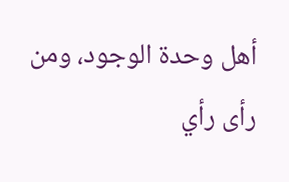أهل وحدة الوجود، ومن رأى رأي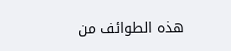هذه الطوائف من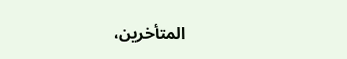المتأخرين،